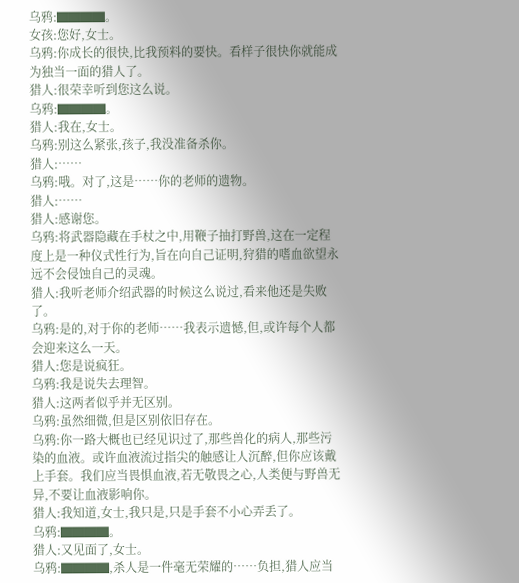乌鸦:▇▇▇▇。
女孩:您好,女士。
乌鸦:你成长的很快,比我预料的要快。看样子很快你就能成为独当一面的猎人了。
猎人:很荣幸听到您这么说。
乌鸦:▇▇▇▇。
猎人:我在,女士。
乌鸦:别这么紧张,孩子,我没准备杀你。
猎人:……
乌鸦:哦。对了,这是……你的老师的遗物。
猎人:……
猎人:感谢您。
乌鸦:将武器隐藏在手杖之中,用鞭子抽打野兽,这在一定程度上是一种仪式性行为,旨在向自己证明,狩猎的嗜血欲望永远不会侵蚀自己的灵魂。
猎人:我听老师介绍武器的时候这么说过,看来他还是失败了。
乌鸦:是的,对于你的老师……我表示遗憾,但,或许每个人都会迎来这么一天。
猎人:您是说疯狂。
乌鸦:我是说失去理智。
猎人:这两者似乎并无区别。
乌鸦:虽然细微,但是区别依旧存在。
乌鸦:你一路大概也已经见识过了,那些兽化的病人,那些污染的血液。或许血液流过指尖的触感让人沉醉,但你应该戴上手套。我们应当畏惧血液,若无敬畏之心,人类便与野兽无异,不要让血液影响你。
猎人:我知道,女士,我只是,只是手套不小心弄丢了。
乌鸦:▇▇▇▇。
猎人:又见面了,女士。
乌鸦:▇▇▇▇,杀人是一件毫无荣耀的……负担,猎人应当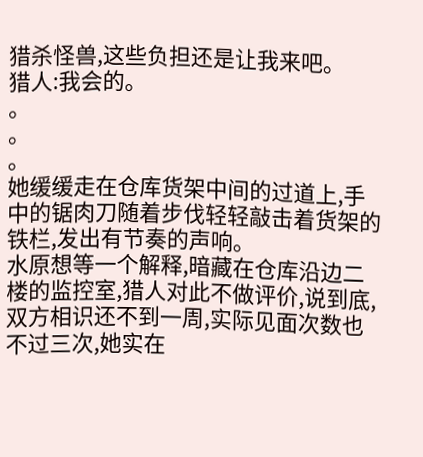猎杀怪兽,这些负担还是让我来吧。
猎人:我会的。
。
。
。
她缓缓走在仓库货架中间的过道上,手中的锯肉刀随着步伐轻轻敲击着货架的铁栏,发出有节奏的声响。
水原想等一个解释,暗藏在仓库沿边二楼的监控室,猎人对此不做评价,说到底,双方相识还不到一周,实际见面次数也不过三次,她实在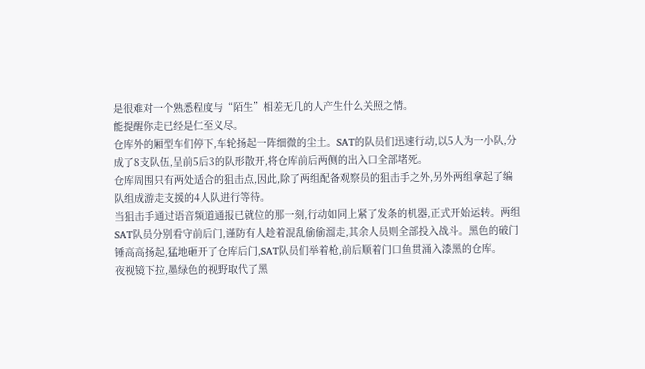是很难对一个熟悉程度与“陌生”相差无几的人产生什么关照之情。
能提醒你走已经是仁至义尽。
仓库外的厢型车们停下,车轮扬起一阵细微的尘土。SAT的队员们迅速行动,以5人为一小队,分成了8支队伍,呈前5后3的队形散开,将仓库前后两侧的出入口全部堵死。
仓库周围只有两处适合的狙击点,因此,除了两组配备观察员的狙击手之外,另外两组拿起了编队组成游走支援的4人队进行等待。
当狙击手通过语音频道通报已就位的那一刻,行动如同上紧了发条的机器,正式开始运转。两组SAT队员分别看守前后门,谨防有人趁着混乱偷偷溜走,其余人员则全部投入战斗。黑色的破门锤高高扬起,猛地砸开了仓库后门,SAT队员们举着枪,前后顺着门口鱼贯涌入漆黑的仓库。
夜视镜下拉,墨绿色的视野取代了黑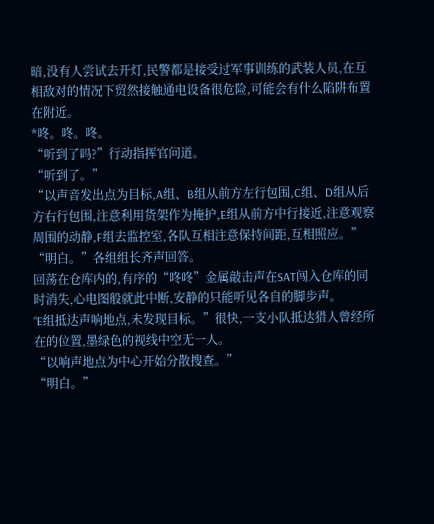暗,没有人尝试去开灯,民警都是接受过军事训练的武装人员,在互相敌对的情况下贸然接触通电设备很危险,可能会有什么陷阱布置在附近。
*咚。咚。咚。
“听到了吗?”行动指挥官问道。
“听到了。”
“以声音发出点为目标,A组、B组从前方左行包围,C组、D组从后方右行包围,注意利用货架作为掩护,E组从前方中行接近,注意观察周围的动静,F组去监控室,各队互相注意保持间距,互相照应。”
“明白。”各组组长齐声回答。
回荡在仓库内的,有序的“咚咚”金属敲击声在SAT闯入仓库的同时消失,心电图般就此中断,安静的只能听见各自的脚步声。
“E组抵达声响地点,未发现目标。”很快,一支小队抵达猎人曾经所在的位置,墨绿色的视线中空无一人。
“以响声地点为中心开始分散搜查。”
“明白。”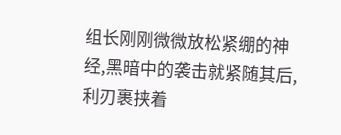组长刚刚微微放松紧绷的神经,黑暗中的袭击就紧随其后,利刃裹挟着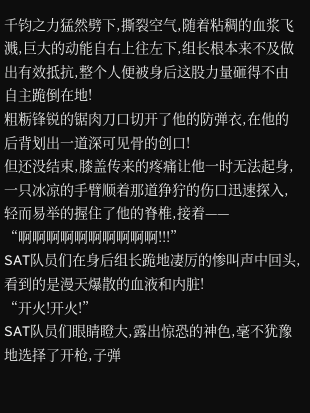千钧之力猛然劈下,撕裂空气,随着粘稠的血浆飞溅,巨大的动能自右上往左下,组长根本来不及做出有效抵抗,整个人便被身后这股力量砸得不由自主跪倒在地!
粗粝锋锐的锯肉刀口切开了他的防弹衣,在他的后背划出一道深可见骨的创口!
但还没结束,膝盖传来的疼痛让他一时无法起身,一只冰凉的手臂顺着那道狰狞的伤口迅速探入,轻而易举的握住了他的脊椎,接着——
“啊啊啊啊啊啊啊啊啊啊!!!”
SAT队员们在身后组长跪地凄厉的惨叫声中回头,看到的是漫天爆散的血液和内脏!
“开火!开火!”
SAT队员们眼睛瞪大,露出惊恐的神色,毫不犹豫地选择了开枪,子弹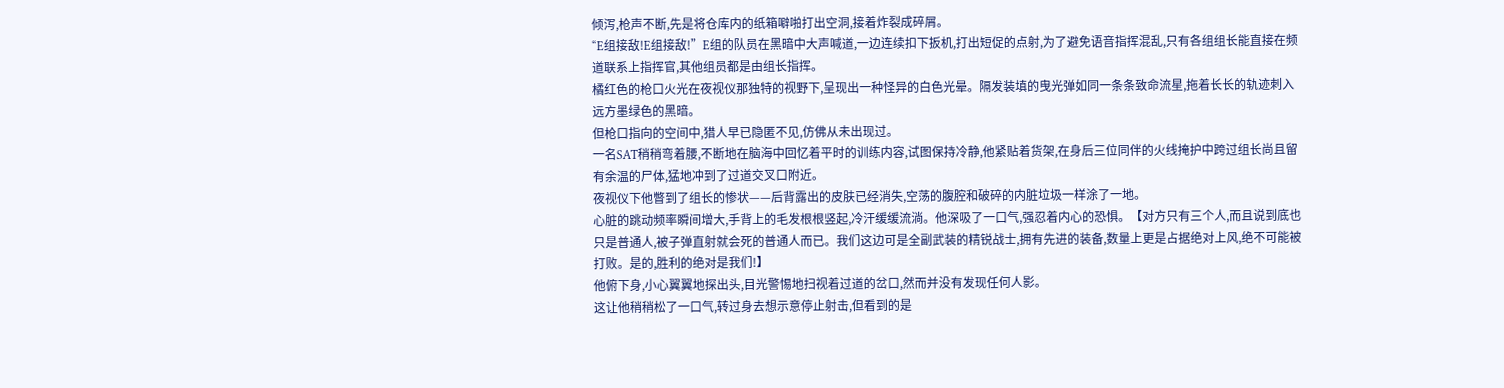倾泻,枪声不断,先是将仓库内的纸箱噼啪打出空洞,接着炸裂成碎屑。
“E组接敌!E组接敌!”E组的队员在黑暗中大声喊道,一边连续扣下扳机,打出短促的点射,为了避免语音指挥混乱,只有各组组长能直接在频道联系上指挥官,其他组员都是由组长指挥。
橘红色的枪口火光在夜视仪那独特的视野下,呈现出一种怪异的白色光晕。隔发装填的曳光弹如同一条条致命流星,拖着长长的轨迹刺入远方墨绿色的黑暗。
但枪口指向的空间中,猎人早已隐匿不见,仿佛从未出现过。
一名SAT稍稍弯着腰,不断地在脑海中回忆着平时的训练内容,试图保持冷静,他紧贴着货架,在身后三位同伴的火线掩护中跨过组长尚且留有余温的尸体,猛地冲到了过道交叉口附近。
夜视仪下他瞥到了组长的惨状——后背露出的皮肤已经消失,空荡的腹腔和破碎的内脏垃圾一样涂了一地。
心脏的跳动频率瞬间增大,手背上的毛发根根竖起,冷汗缓缓流淌。他深吸了一口气,强忍着内心的恐惧。【对方只有三个人,而且说到底也只是普通人,被子弹直射就会死的普通人而已。我们这边可是全副武装的精锐战士,拥有先进的装备,数量上更是占据绝对上风,绝不可能被打败。是的,胜利的绝对是我们!】
他俯下身,小心翼翼地探出头,目光警惕地扫视着过道的岔口,然而并没有发现任何人影。
这让他稍稍松了一口气,转过身去想示意停止射击,但看到的是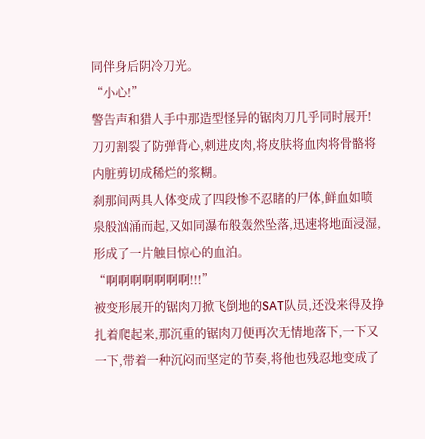同伴身后阴冷刀光。
“小心!”
警告声和猎人手中那造型怪异的锯肉刀几乎同时展开!
刀刃割裂了防弹背心,刺进皮肉,将皮肤将血肉将骨骼将内脏剪切成稀烂的浆糊。
刹那间两具人体变成了四段惨不忍睹的尸体,鲜血如喷泉般汹涌而起,又如同瀑布般轰然坠落,迅速将地面浸湿,形成了一片触目惊心的血泊。
“啊啊啊啊啊啊啊!!!”
被变形展开的锯肉刀掀飞倒地的SAT队员,还没来得及挣扎着爬起来,那沉重的锯肉刀便再次无情地落下,一下又一下,带着一种沉闷而坚定的节奏,将他也残忍地变成了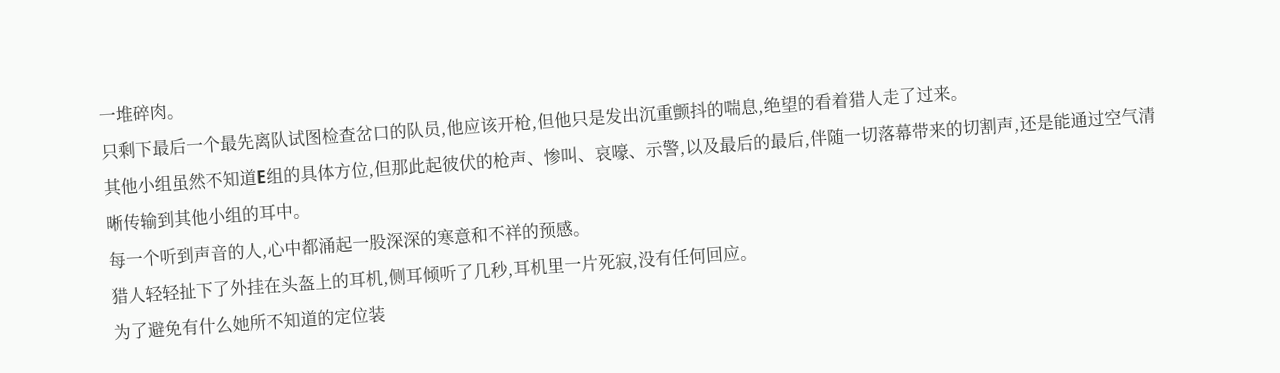一堆碎肉。
只剩下最后一个最先离队试图检查岔口的队员,他应该开枪,但他只是发出沉重颤抖的喘息,绝望的看着猎人走了过来。
其他小组虽然不知道E组的具体方位,但那此起彼伏的枪声、惨叫、哀嚎、示警,以及最后的最后,伴随一切落幕带来的切割声,还是能通过空气清晰传输到其他小组的耳中。
每一个听到声音的人,心中都涌起一股深深的寒意和不祥的预感。
猎人轻轻扯下了外挂在头盔上的耳机,侧耳倾听了几秒,耳机里一片死寂,没有任何回应。
为了避免有什么她所不知道的定位装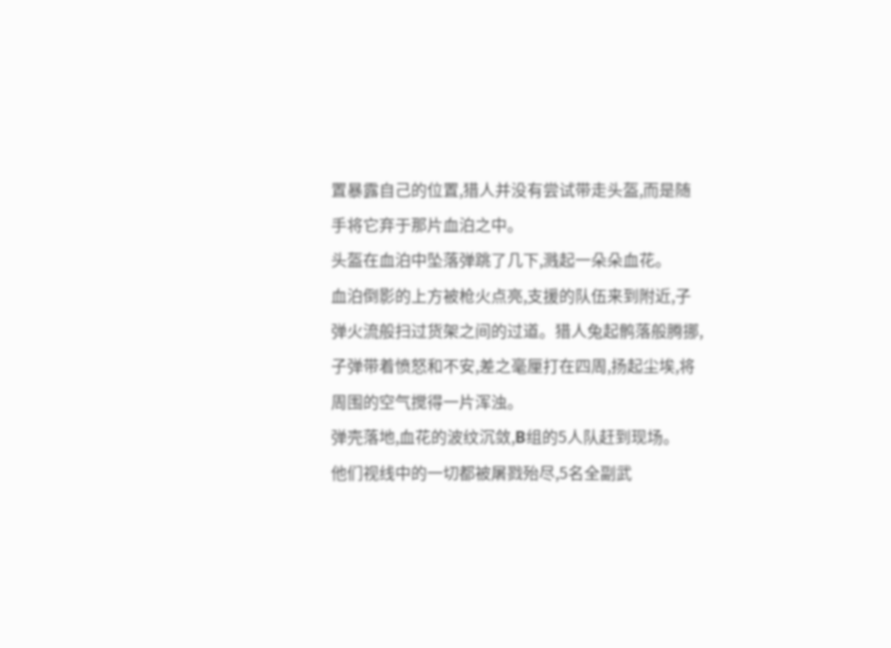置暴露自己的位置,猎人并没有尝试带走头盔,而是随手将它弃于那片血泊之中。
头盔在血泊中坠落弹跳了几下,溅起一朵朵血花。
血泊倒影的上方被枪火点亮,支援的队伍来到附近,子弹火流般扫过货架之间的过道。猎人兔起鹘落般腾挪,子弹带着愤怒和不安,差之毫厘打在四周,扬起尘埃,将周围的空气搅得一片浑浊。
弹壳落地,血花的波纹沉敛,B组的5人队赶到现场。
他们视线中的一切都被屠戮殆尽,5名全副武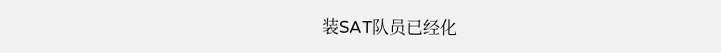装SAT队员已经化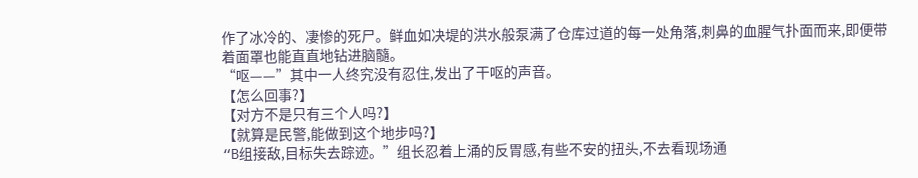作了冰冷的、凄惨的死尸。鲜血如决堤的洪水般泵满了仓库过道的每一处角落,刺鼻的血腥气扑面而来,即便带着面罩也能直直地钻进脑髓。
“呕——”其中一人终究没有忍住,发出了干呕的声音。
【怎么回事?】
【对方不是只有三个人吗?】
【就算是民警,能做到这个地步吗?】
“B组接敌,目标失去踪迹。”组长忍着上涌的反胃感,有些不安的扭头,不去看现场通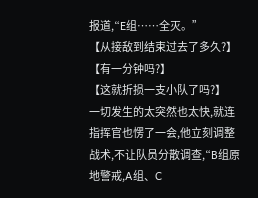报道,“E组……全灭。”
【从接敌到结束过去了多久?】
【有一分钟吗?】
【这就折损一支小队了吗?】
一切发生的太突然也太快,就连指挥官也愣了一会,他立刻调整战术,不让队员分散调查,“B组原地警戒,A组、C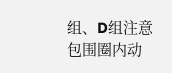组、D组注意包围圈内动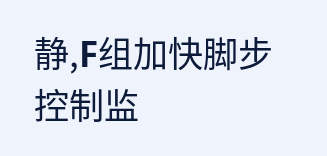静,F组加快脚步控制监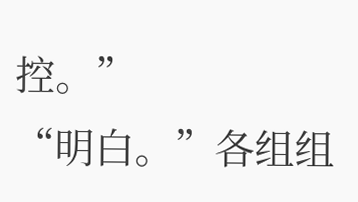控。”
“明白。”各组组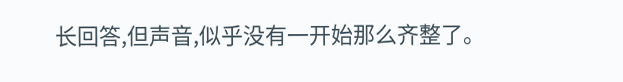长回答,但声音,似乎没有一开始那么齐整了。